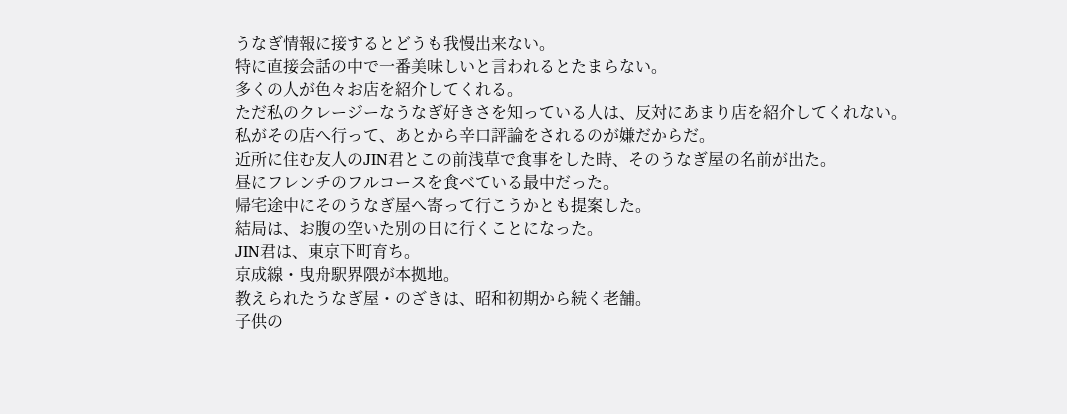うなぎ情報に接するとどうも我慢出来ない。
特に直接会話の中で一番美味しいと言われるとたまらない。
多くの人が色々お店を紹介してくれる。
ただ私のクレージーなうなぎ好きさを知っている人は、反対にあまり店を紹介してくれない。
私がその店へ行って、あとから辛口評論をされるのが嫌だからだ。
近所に住む友人のJIN君とこの前浅草で食事をした時、そのうなぎ屋の名前が出た。
昼にフレンチのフルコースを食べている最中だった。
帰宅途中にそのうなぎ屋へ寄って行こうかとも提案した。
結局は、お腹の空いた別の日に行くことになった。
JIN君は、東京下町育ち。
京成線・曳舟駅界隈が本拠地。
教えられたうなぎ屋・のざきは、昭和初期から続く老舗。
子供の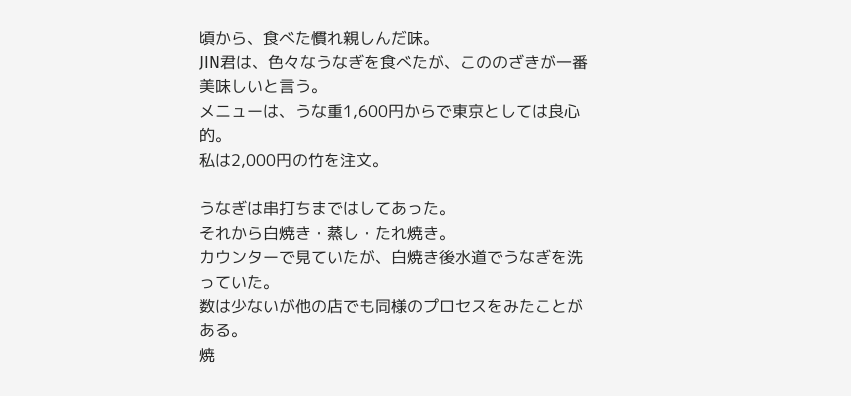頃から、食べた慣れ親しんだ味。
JIN君は、色々なうなぎを食べたが、こののざきが一番美味しいと言う。
メニューは、うな重1,600円からで東京としては良心的。
私は2,000円の竹を注文。

うなぎは串打ちまではしてあった。
それから白焼き・蒸し・たれ焼き。
カウンターで見ていたが、白焼き後水道でうなぎを洗っていた。
数は少ないが他の店でも同様のプロセスをみたことがある。
焼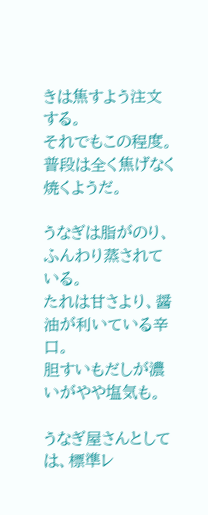きは焦すよう注文する。
それでもこの程度。
普段は全く焦げなく焼くようだ。

うなぎは脂がのり、ふんわり蒸されている。
たれは甘さより、醤油が利いている辛口。
胆すいもだしが濃いがやや塩気も。

うなぎ屋さんとしては、標準レ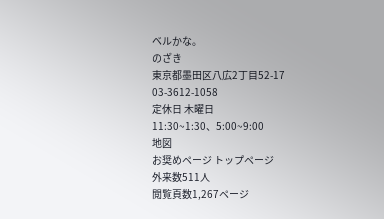ベルかな。
のざき
東京都墨田区八広2丁目52-17
03-3612-1058
定休日 木曜日
11:30~1:30、5:00~9:00
地図
お奨めページ トップページ
外来数511人
閲覧頁数1,267ページ